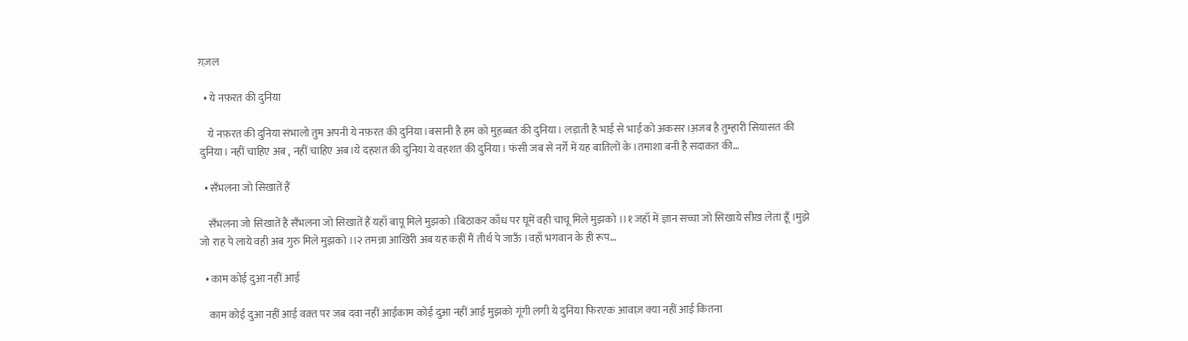ग़ज़ल

  • ये नफ़रत की दुनिया

    ये नफ़रत की दुनिया संभालो तुम अपनी ये नफ़रत की दुनिया।बसानी है हम को मुह़ब्बत की दुनिया। लड़ाती है भाई से भाई को अकसर।अ़जब है तुम्हारी सियासत की दुनिया। नहीं चाहिए अब , नहीं चाहिए अब।ये दहशत की दुनिया ये वहशत की दुनिया। फंसी जब से नर्ग़े में यह बातिलों के।तमाशा बनी है सदाक़त की…

  • सँभलना जो सिखातें हैं

    सँभलना जो सिखातें हैं सँभलना जो सिखातें हैं यहाँ बापू मिले मुझको ।बिठाकर काँध पर घूमें वही चाचू मिले मुझको ।।१ जहाँ में ज्ञान सच्चा जो सिखाये सीख लेता हूँ ।मुझे जो राह पे लाये वही अब गुरु मिले मुझको ।।२ तमन्ना आखिरी अब यह कहीं मैं तीर्थ पे जाऊँ ।वहाँ भगवान के ही रूप…

  • काम कोई दुआ नहीं आई

    काम कोई दुआ नहीं आई वक़्त पर जब दवा नहीं आईकाम कोई दुआ नहीं आई मुझको गूंगी लगी ये दुनिया फिरएक आवाज़ क्या नहीं आई कितना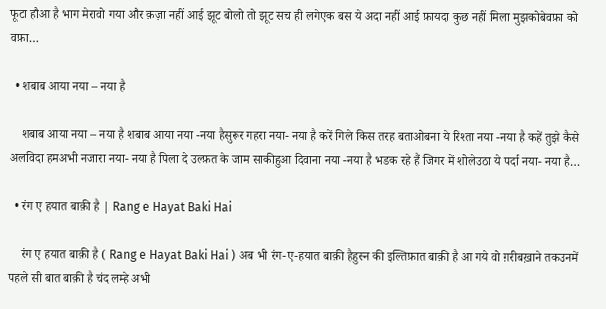फूटा हौआ है भाग मेरावो गया और क़ज़ा नहीं आई झूट बोलो तो झूट सच ही लगेएक बस ये अदा नहीं आई फ़ायदा कुछ नहीं मिला मुझकोबेवफ़ा को वफ़ा…

  • शबाब आया नया – नया है

    शबाब आया नया – नया है शबाब आया नया -नया हैसुरूर गहरा नया- नया है करें गिले किस तरह बताओबना ये रिश्ता नया -नया है कहें तुझे कैसे अलविदा हमअभी नजारा नया- नया है पिला दे उल्फ़त के जाम साकीहुआ दिवाना नया -नया है भडक रहे हैं जिगर में शोलेउठा ये पर्दा नया- नया है…

  • रंग ए हयात बाक़ी है | Rang e Hayat Baki Hai

    रंग ए हयात बाक़ी है ( Rang e Hayat Baki Hai ) अब भी रंग-ए-हयात बाक़ी हैहुस्न की इल्तिफ़ात बाक़ी है आ गये वो ग़रीबख़ाने तकउनमें पहले सी बात बाक़ी है चंद लम्हे अभी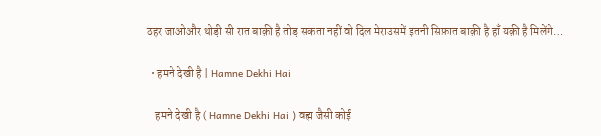ठहर जाओऔर थोड़ी सी रात बाक़ी है तोड़ सकता नहीं वो दिल मेराउसमें इतनी सिफ़ात बाक़ी है हाँ यक़ी है मिलेंगे…

  • हमने देखी है | Hamne Dekhi Hai

    हमने देखी है ( Hamne Dekhi Hai ) वह्म जैसी कोई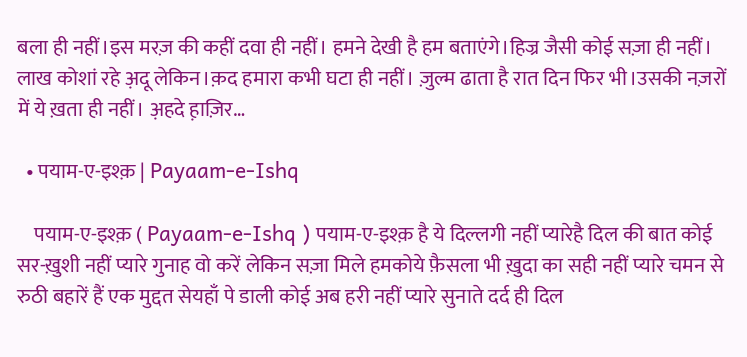बला ही नहीं।इस मरज़ की कहीं दवा ही नहीं। हमने देखी है हम बताएंगे।हिज्र जैसी कोई सज़ा ही नहीं। लाख कोशां रहे अ़दू लेकिन।क़द हमारा कभी घटा ही नहीं। ज़ुल्म ढाता है रात दिन फिर भी।उसकी नज़रों में ये ख़ता ही नहीं। अ़हदे ह़ाज़िर…

  • पयाम-ए-इश्क़ | Payaam-e-Ishq

    पयाम-ए-इश्क़ ( Payaam-e-Ishq ) पयाम-ए-इश्क़ है ये दिल्लगी नहीं प्यारेहै दिल की बात कोई सर-ख़ुशी नहीं प्यारे गुनाह वो करें लेकिन सज़ा मिले हमकोये फ़ैसला भी ख़ुदा का सही नहीं प्यारे चमन से रुठी बहारें हैं एक मुद्दत सेयहाँ पे डाली कोई अब हरी नहीं प्यारे सुनाते दर्द ही दिल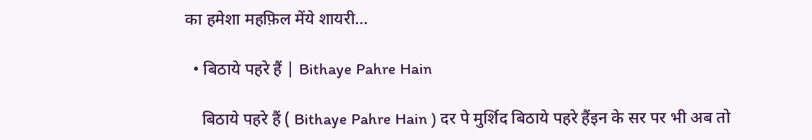का हमेशा महफ़िल मेंये शायरी…

  • बिठाये पहरे हैं | Bithaye Pahre Hain

    बिठाये पहरे हैं ( Bithaye Pahre Hain ) दर पे मुर्शिद बिठाये पहरे हैंइन के सर पर भी अब तो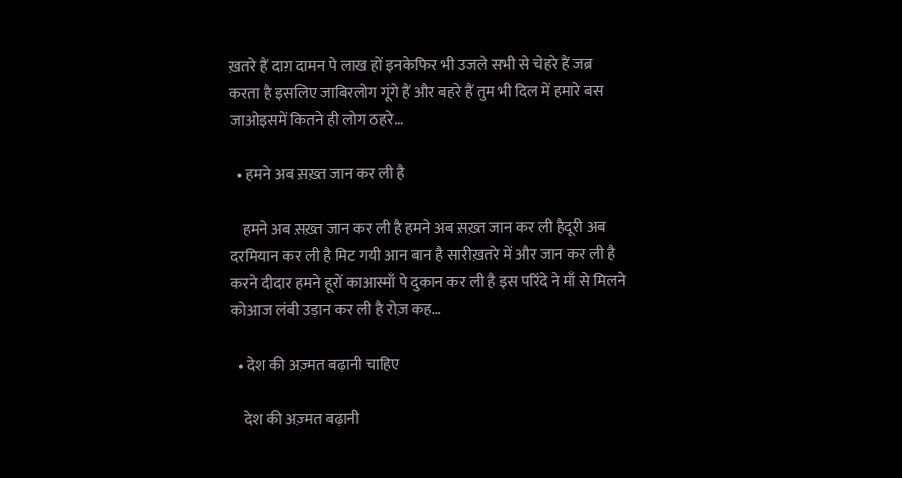ख़तरे हैं दाग़ दामन पे लाख हों इनकेफिर भी उजले सभी से चेहरे हैं जब्र करता है इसलिए जाबिरलोग गूंगे हैं और बहरे हैं तुम भी दिल में हमारे बस जाओइसमें कितने ही लोग ठहरे…

  • हमने अब स़ख़्त जान कर ली है

    हमने अब स़ख़्त जान कर ली है हमने अब स़ख़्त जान कर ली हैदूरी अब दरमियान कर ली है मिट गयी आन बान है सारीख़तरे में और जान कर ली है करने दीदार हमने हूरों काआस्माँ पे दुकान कर ली है इस परिंदे ने माँ से मिलने कोआज लंबी उड़ान कर ली है रोज़ कह…

  • देश की अज़्मत बढ़ानी चाहिए

    देश की अज़्मत बढ़ानी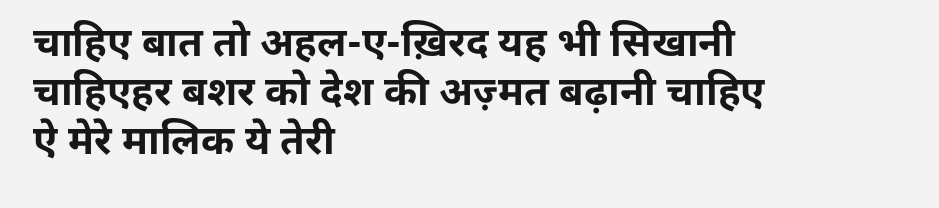चाहिए बात तो अहल-ए-ख़िरद यह भी सिखानी चाहिएहर बशर को देश की अज़्मत बढ़ानी चाहिए ऐ मेरे मालिक ये तेरी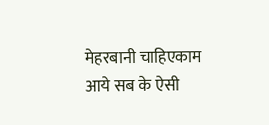मेहरबानी चाहिएकाम आये सब के ऐसी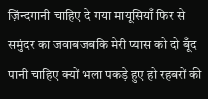ज़िंन्दगानी चाहिए दे गया मायूसियाँ फिर से समुंदर का जवाबजबकि मेरी प्यास को दो बूँद पानी चाहिए क्यों भला पकड़े हुए हो रहबरों की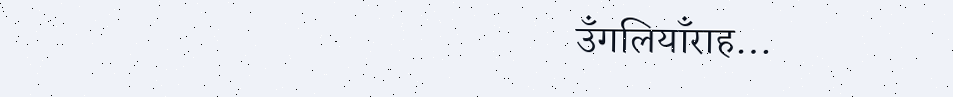उँगलियाँराह…